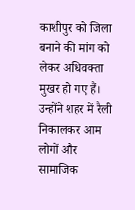काशीपुर को जिला बनाने की मांग को लेकर अधिवक्ता मुखर हो गए हैं। उन्होंने शहर में रैली निकालकर आम लोगों और सामाजिक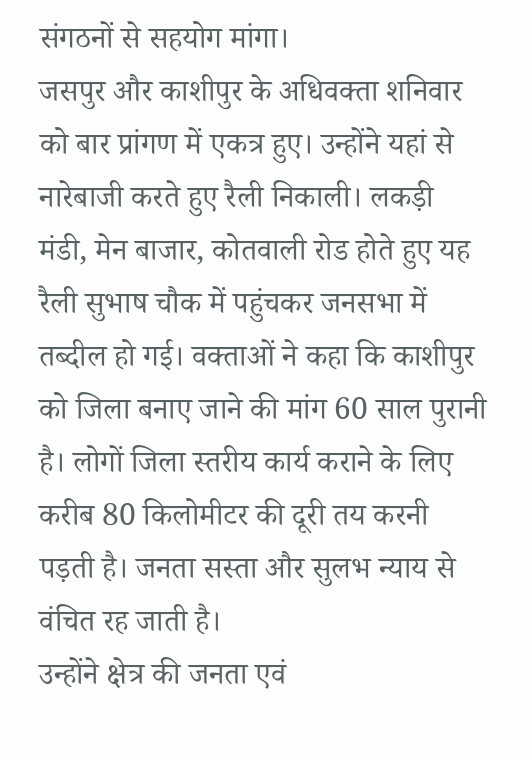संगठनों से सहयोग मांगा।
जसपुर और काशीपुर के अधिवक्ता शनिवार को बार प्रांगण में एकत्र हुए। उन्होंने यहां से नारेबाजी करते हुए रैली निकाली। लकड़ी मंडी, मेन बाजार, कोतवाली रोड होते हुए यह रैली सुभाष चौक में पहुंचकर जनसभा में तब्दील हो गई। वक्ताओं ने कहा कि काशीपुर को जिला बनाए जाने की मांग 60 साल पुरानी है। लोगों जिला स्तरीय कार्य कराने के लिए करीब 80 किलोमीटर की दूरी तय करनी पड़ती है। जनता सस्ता और सुलभ न्याय से वंचित रह जाती है।
उन्होंने क्षेत्र की जनता एवं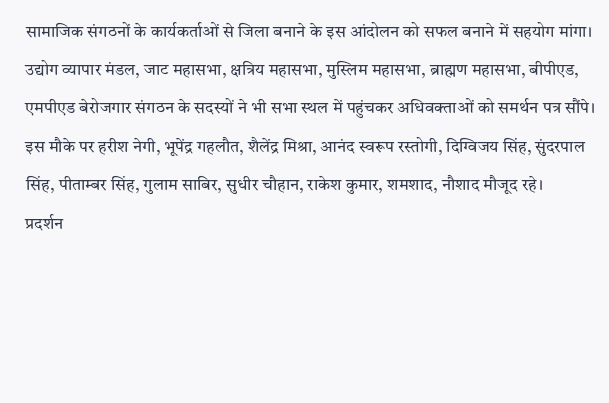सामाजिक संगठनों के कार्यकर्ताओं से जिला बनाने के इस आंदोलन को सफल बनाने में सहयोग मांगा। उद्योग व्यापार मंडल, जाट महासभा, क्षत्रिय महासभा, मुस्लिम महासभा, ब्राह्मण महासभा, बीपीएड, एमपीएड बेरोजगार संगठन के सदस्यों ने भी सभा स्थल में पहुंचकर अधिवक्ताओं को समर्थन पत्र सौंपे। इस मौके पर हरीश नेगी, भूपेंद्र गहलौत, शैलेंद्र मिश्रा, आनंद स्वरूप रस्तोगी, दिग्विजय सिंह, सुंदरपाल सिंह, पीताम्बर सिंह, गुलाम साबिर, सुधीर चौहान, राकेश कुमार, शमशाद, नौशाद मौजूद रहे।
प्रदर्शन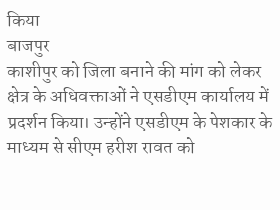किया
बाजपुर
काशीपुर को जिला बनाने की मांग को लेकर क्षेत्र के अधिवक्ताओं ने एसडीएम कार्यालय में प्रदर्शन किया। उन्होंने एसडीएम के पेशकार के माध्यम से सीएम हरीश रावत को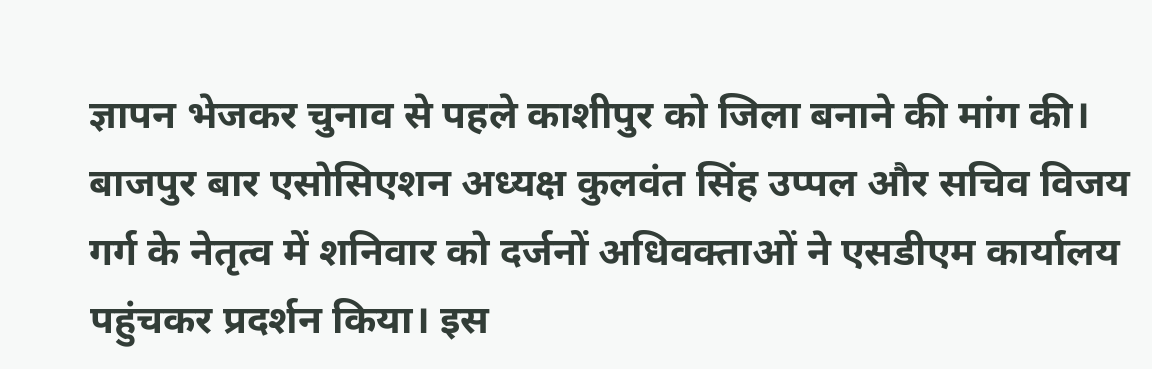ज्ञापन भेजकर चुनाव से पहले काशीपुर को जिला बनाने की मांग की।
बाजपुर बार एसोसिएशन अध्यक्ष कुलवंत सिंह उप्पल और सचिव विजय गर्ग के नेतृत्व में शनिवार को दर्जनों अधिवक्ताओं ने एसडीएम कार्यालय पहुंचकर प्रदर्शन किया। इस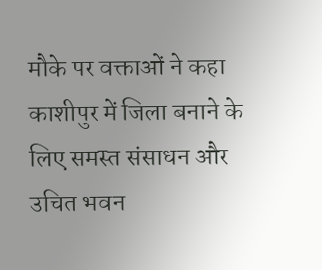मौके पर वक्ताओं ने कहा काशीपुर में जिला बनाने के लिए समस्त संसाधन और उचित भवन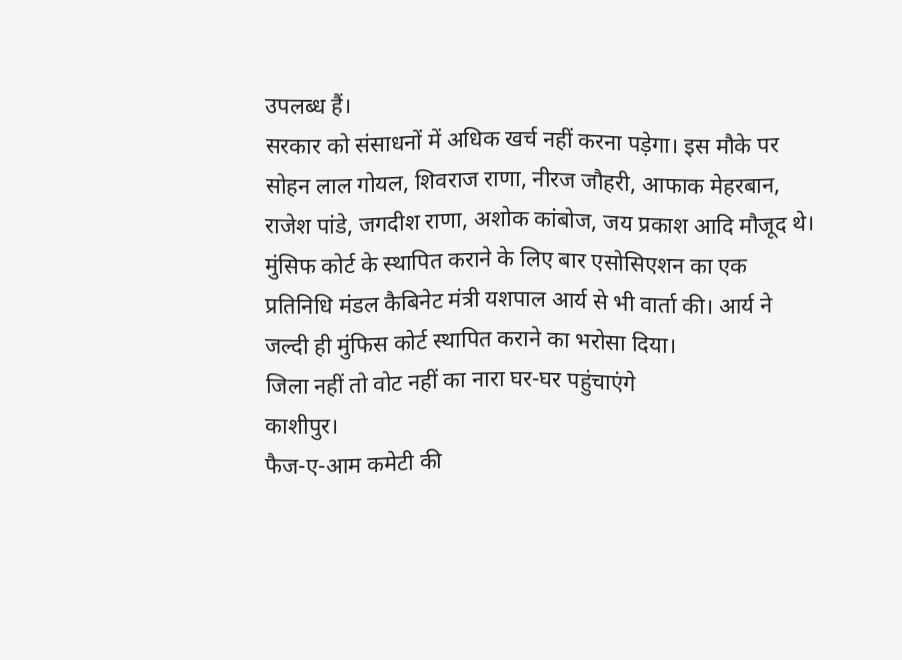उपलब्ध हैं।
सरकार को संसाधनों में अधिक खर्च नहीं करना पड़ेगा। इस मौके पर सोहन लाल गोयल, शिवराज राणा, नीरज जौहरी, आफाक मेहरबान, राजेश पांडे, जगदीश राणा, अशोक कांबोज, जय प्रकाश आदि मौजूद थे। मुंसिफ कोर्ट के स्थापित कराने के लिए बार एसोसिएशन का एक प्रतिनिधि मंडल कैबिनेट मंत्री यशपाल आर्य से भी वार्ता की। आर्य ने जल्दी ही मुंफिस कोर्ट स्थापित कराने का भरोसा दिया।
जिला नहीं तो वोट नहीं का नारा घर-घर पहुंचाएंगे
काशीपुर।
फैज-ए-आम कमेटी की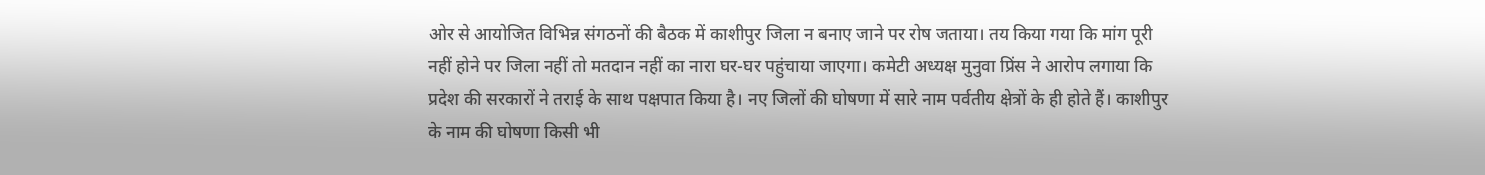ओर से आयोजित विभिन्न संगठनों की बैठक में काशीपुर जिला न बनाए जाने पर रोष जताया। तय किया गया कि मांग पूरी नहीं होने पर जिला नहीं तो मतदान नहीं का नारा घर-घर पहुंचाया जाएगा। कमेटी अध्यक्ष मुनुवा प्रिंस ने आरोप लगाया कि प्रदेश की सरकारों ने तराई के साथ पक्षपात किया है। नए जिलों की घोषणा में सारे नाम पर्वतीय क्षेत्रों के ही होते हैं। काशीपुर के नाम की घोषणा किसी भी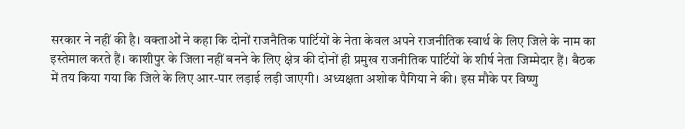सरकार ने नहीं की है। वक्ताओं ने कहा कि दोनों राजनैतिक पार्टियों के नेता केवल अपने राजनीतिक स्वार्थ के लिए जिले के नाम का इस्तेमाल करते हैं। काशीपुर के जिला नहीं बनने के लिए क्षेत्र की दोनों ही प्रमुख राजनीतिक पार्टियों के शीर्ष नेता जिम्मेदार हैं। बैठक में तय किया गया कि जिले के लिए आर-पार लड़ाई लड़ी जाएगी। अध्यक्षता अशोक पैगिया ने की। इस मौके पर विष्णु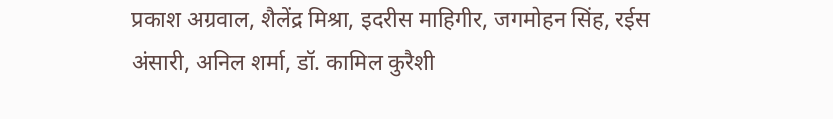प्रकाश अग्रवाल, शैलेंद्र मिश्रा, इदरीस माहिगीर, जगमोहन सिंह, रईस अंसारी, अनिल शर्मा, डॉ. कामिल कुरैशी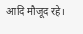आदि मौजूद रहे।